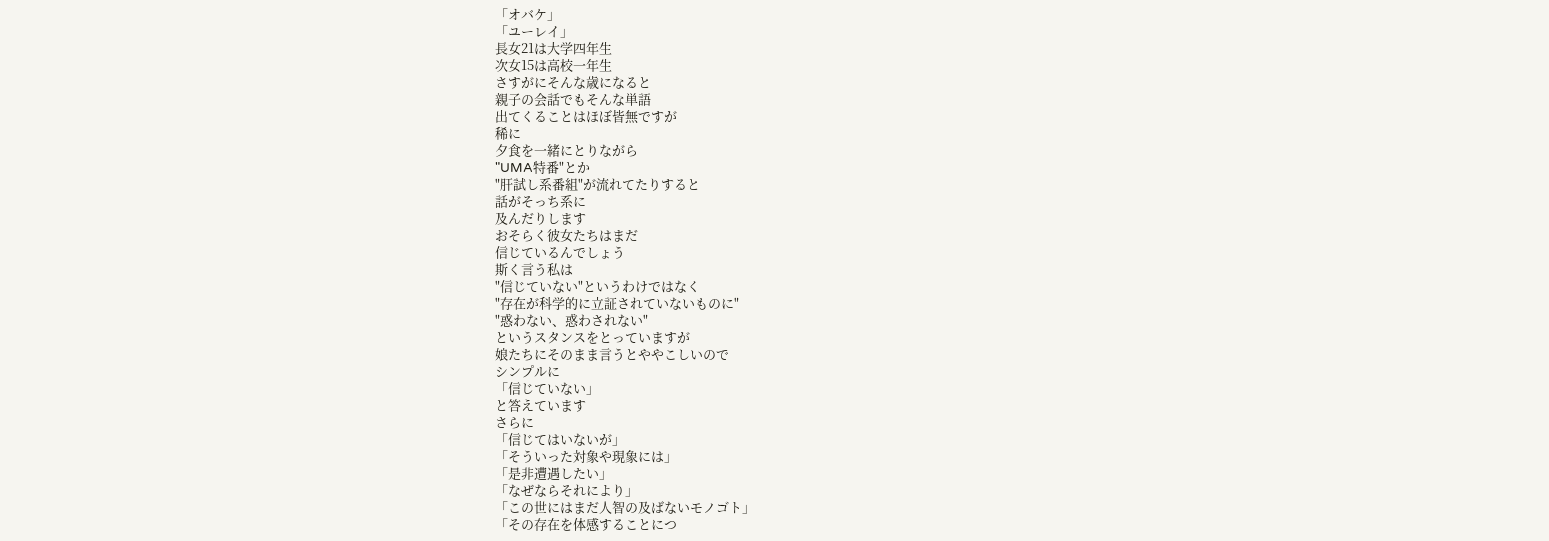「オバケ」
「ユーレイ」
長女21は大学四年生
次女15は高校一年生
さすがにそんな歳になると
親子の会話でもそんな単語
出てくることはほぼ皆無ですが
稀に
夕食を一緒にとりながら
"UMA特番"とか
"肝試し系番組"が流れてたりすると
話がそっち系に
及んだりします
おそらく彼女たちはまだ
信じているんでしょう
斯く言う私は
"信じていない"というわけではなく
"存在が科学的に立証されていないものに"
"惑わない、惑わされない"
というスタンスをとっていますが
娘たちにそのまま言うとややこしいので
シンプルに
「信じていない」
と答えています
さらに
「信じてはいないが」
「そういった対象や現象には」
「是非遭遇したい」
「なぜならそれにより」
「この世にはまだ人智の及ばないモノゴト」
「その存在を体感することにつ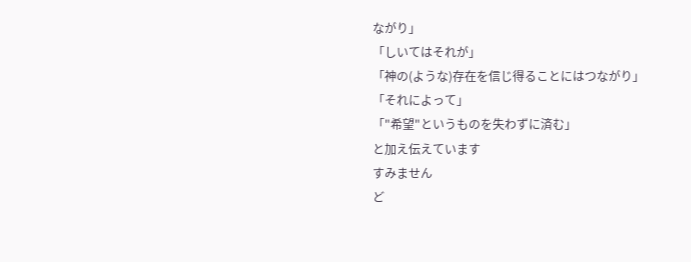ながり」
「しいてはそれが」
「神の(ような)存在を信じ得ることにはつながり」
「それによって」
「"希望"というものを失わずに済む」
と加え伝えています
すみません
ど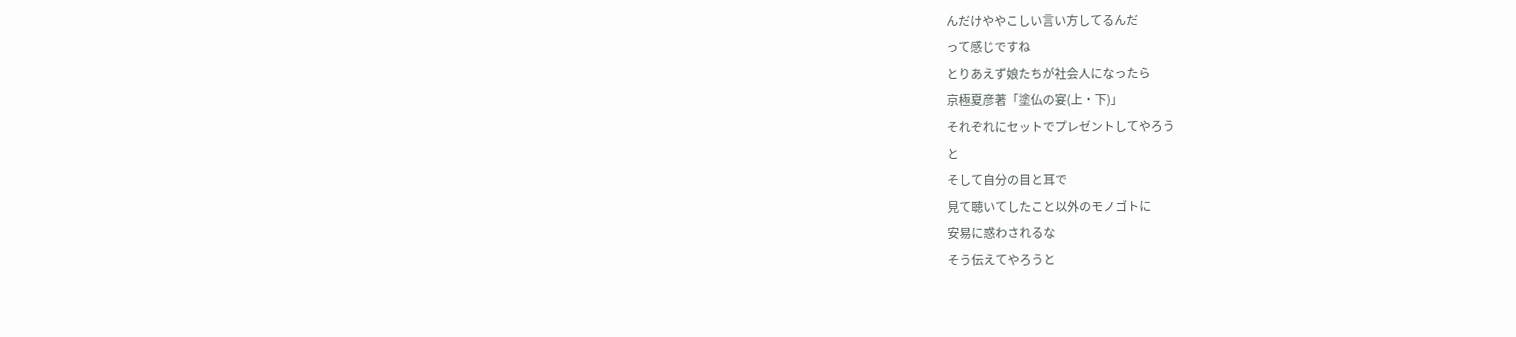んだけややこしい言い方してるんだ
って感じですね
とりあえず娘たちが社会人になったら
京極夏彦著「塗仏の宴(上・下)」
それぞれにセットでプレゼントしてやろう
と
そして自分の目と耳で
見て聴いてしたこと以外のモノゴトに
安易に惑わされるな
そう伝えてやろうと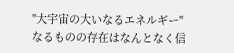"大宇宙の大いなるエネルギー"
なるものの存在はなんとなく信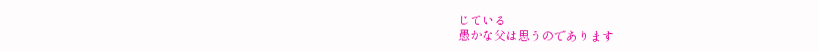じている
愚かな父は思うのであります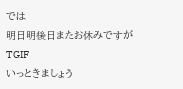では
明日明後日またお休みですが
TGIF
いっときましょう